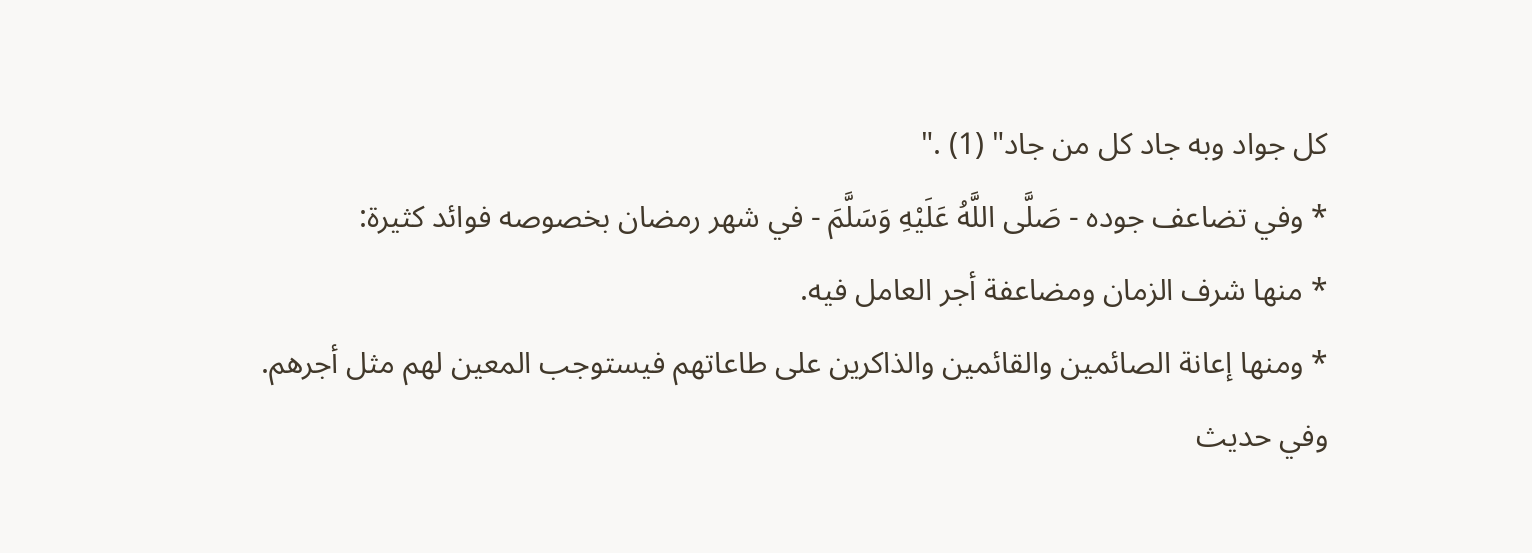كل جواد وبه جاد كل من جاد" (1) ."
* وفي تضاعف جوده - صَلَّى اللَّهُ عَلَيْهِ وَسَلَّمَ - في شهر رمضان بخصوصه فوائد كثيرة:
* منها شرف الزمان ومضاعفة أجر العامل فيه.
* ومنها إعانة الصائمين والقائمين والذاكرين على طاعاتهم فيستوجب المعين لهم مثل أجرهم.
وفي حديث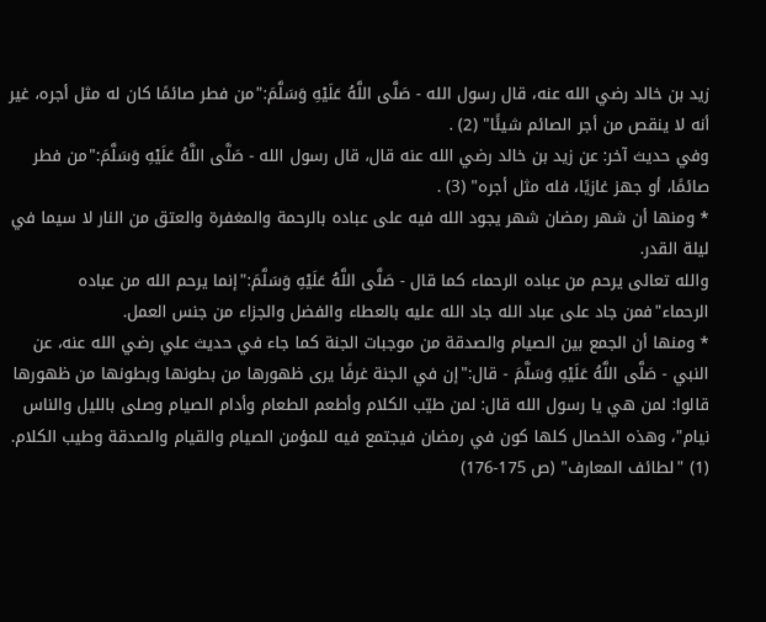زيد بن خالد رضي الله عنه، قال رسول الله - صَلَّى اللَّهُ عَلَيْهِ وَسَلَّمَ:"من فطر صائمًا كان له مثل أجره، غير أنه لا ينقص من أجر الصائم شيئًا" (2) .
وفي حديث آخر: عن زيد بن خالد رضي الله عنه قال، قال رسول الله - صَلَّى اللَّهُ عَلَيْهِ وَسَلَّمَ:"من فطر صائمًا، أو جهز غازيًا، فله مثل أجره" (3) .
* ومنها أن شهر رمضان شهر يجود الله فيه على عباده بالرحمة والمغفرة والعتق من النار لا سيما في ليلة القدر.
والله تعالى يرحم من عباده الرحماء كما قال - صَلَّى اللَّهُ عَلَيْهِ وَسَلَّمَ:"إنما يرحم الله من عباده الرحماء"فمن جاد على عباد الله جاد الله عليه بالعطاء والفضل والجزاء من جنس العمل.
* ومنها أن الجمع بين الصيام والصدقة من موجبات الجنة كما جاء في حديث علي رضي الله عنه، عن النبي - صَلَّى اللَّهُ عَلَيْهِ وَسَلَّمَ - قال:"إن في الجنة غرفًا يرى ظهورها من بطونها وبطونها من ظهورها قالوا: لمن هي يا رسول الله قال: لمن طيّب الكلام وأطعم الطعام وأدام الصيام وصلى بالليل والناس نيام"، وهذه الخصال كلها كون في رمضان فيجتمع فيه للمؤمن الصيام والقيام والصدقة وطيب الكلام.
(1) "لطائف المعارف" (ص 175-176)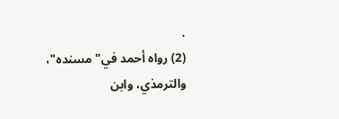.
(2) رواه أحمد في"مسنده"، والترمذي، وابن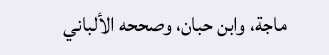ماجة، وابن حبان، وصححه الألباني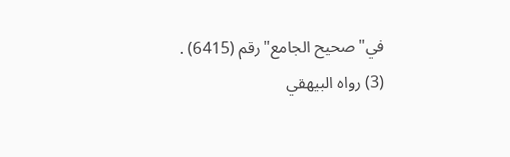في"صحيح الجامع"رقم (6415) .
(3) رواه البيهقي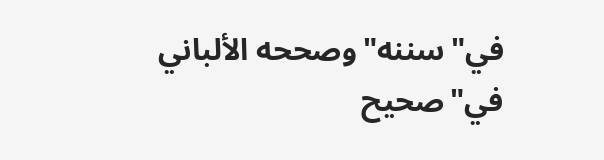في"سننه"وصححه الألباني في"صحيح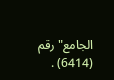الجامع"رقم (6414) .